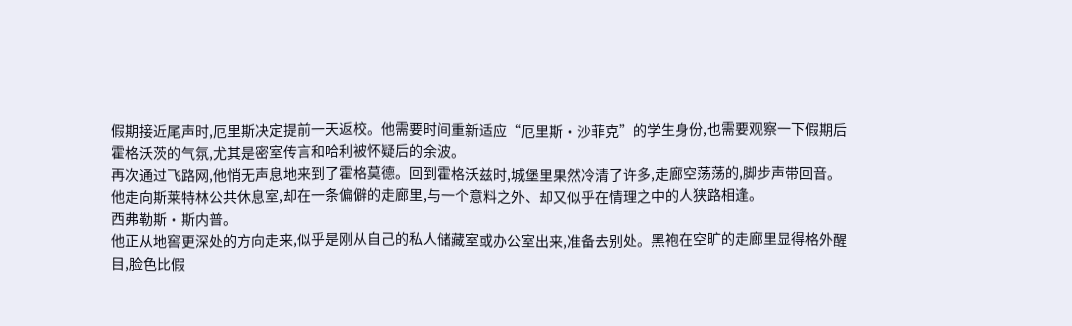假期接近尾声时,厄里斯决定提前一天返校。他需要时间重新适应“厄里斯·沙菲克”的学生身份,也需要观察一下假期后霍格沃茨的气氛,尤其是密室传言和哈利被怀疑后的余波。
再次通过飞路网,他悄无声息地来到了霍格莫德。回到霍格沃兹时,城堡里果然冷清了许多,走廊空荡荡的,脚步声带回音。
他走向斯莱特林公共休息室,却在一条偏僻的走廊里,与一个意料之外、却又似乎在情理之中的人狭路相逢。
西弗勒斯·斯内普。
他正从地窖更深处的方向走来,似乎是刚从自己的私人储藏室或办公室出来,准备去别处。黑袍在空旷的走廊里显得格外醒目,脸色比假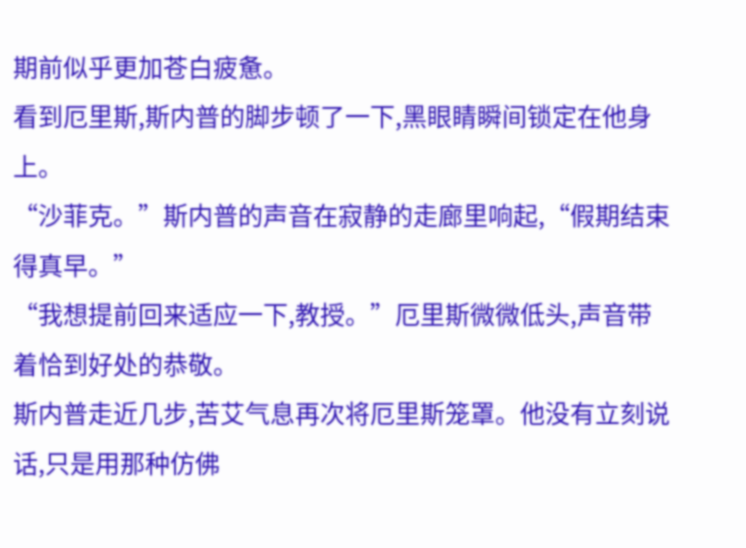期前似乎更加苍白疲惫。
看到厄里斯,斯内普的脚步顿了一下,黑眼睛瞬间锁定在他身上。
“沙菲克。”斯内普的声音在寂静的走廊里响起,“假期结束得真早。”
“我想提前回来适应一下,教授。”厄里斯微微低头,声音带着恰到好处的恭敬。
斯内普走近几步,苦艾气息再次将厄里斯笼罩。他没有立刻说话,只是用那种仿佛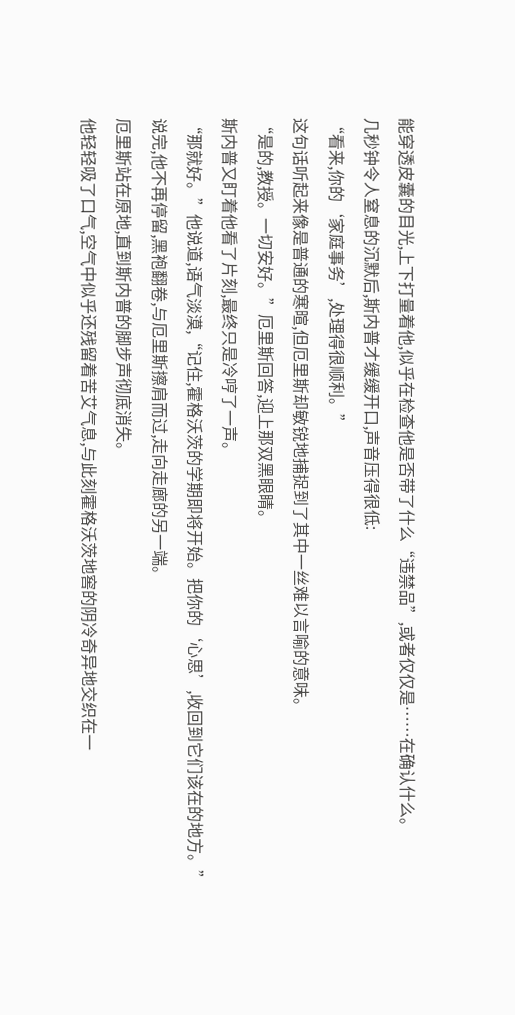能穿透皮囊的目光,上下打量着他,似乎在检查他是否带了什么“违禁品”,或者仅仅是……在确认什么。
几秒钟令人窒息的沉默后,斯内普才缓缓开口,声音压得很低:
“看来,你的‘家庭事务’,处理得很顺利。”
这句话听起来像是普通的寒暄,但厄里斯却敏锐地捕捉到了其中一丝难以言喻的意味。
“是的,教授。一切安好。”厄里斯回答,迎上那双黑眼睛。
斯内普又盯着他看了片刻,最终只是冷哼了一声。
“那就好。”他说道,语气淡漠,“记住,霍格沃茨的学期即将开始。把你的‘心思’,收回到它们该在的地方。”
说完,他不再停留,黑袍翻卷,与厄里斯擦肩而过,走向走廊的另一端。
厄里斯站在原地,直到斯内普的脚步声彻底消失。
他轻轻吸了口气,空气中似乎还残留着苦艾气息,与此刻霍格沃茨地窖的阴冷奇异地交织在一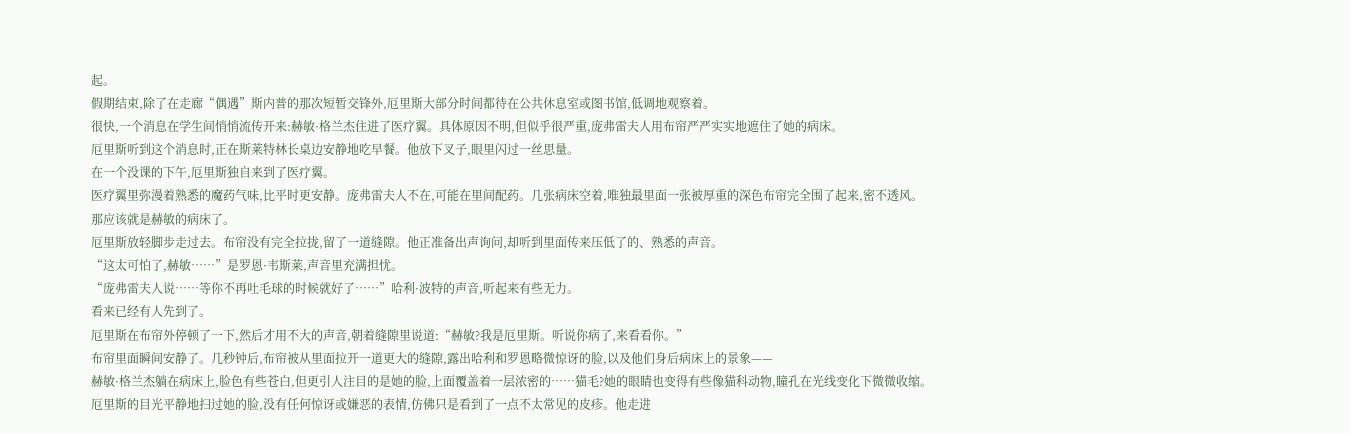起。
假期结束,除了在走廊“偶遇”斯内普的那次短暂交锋外,厄里斯大部分时间都待在公共休息室或图书馆,低调地观察着。
很快,一个消息在学生间悄悄流传开来:赫敏·格兰杰住进了医疗翼。具体原因不明,但似乎很严重,庞弗雷夫人用布帘严严实实地遮住了她的病床。
厄里斯听到这个消息时,正在斯莱特林长桌边安静地吃早餐。他放下叉子,眼里闪过一丝思量。
在一个没课的下午,厄里斯独自来到了医疗翼。
医疗翼里弥漫着熟悉的魔药气味,比平时更安静。庞弗雷夫人不在,可能在里间配药。几张病床空着,唯独最里面一张被厚重的深色布帘完全围了起来,密不透风。
那应该就是赫敏的病床了。
厄里斯放轻脚步走过去。布帘没有完全拉拢,留了一道缝隙。他正准备出声询问,却听到里面传来压低了的、熟悉的声音。
“这太可怕了,赫敏……”是罗恩·韦斯莱,声音里充满担忧。
“庞弗雷夫人说……等你不再吐毛球的时候就好了……”哈利·波特的声音,听起来有些无力。
看来已经有人先到了。
厄里斯在布帘外停顿了一下,然后才用不大的声音,朝着缝隙里说道:“赫敏?我是厄里斯。听说你病了,来看看你。”
布帘里面瞬间安静了。几秒钟后,布帘被从里面拉开一道更大的缝隙,露出哈利和罗恩略微惊讶的脸,以及他们身后病床上的景象——
赫敏·格兰杰躺在病床上,脸色有些苍白,但更引人注目的是她的脸,上面覆盖着一层浓密的……猫毛?她的眼睛也变得有些像猫科动物,瞳孔在光线变化下微微收缩。
厄里斯的目光平静地扫过她的脸,没有任何惊讶或嫌恶的表情,仿佛只是看到了一点不太常见的皮疹。他走进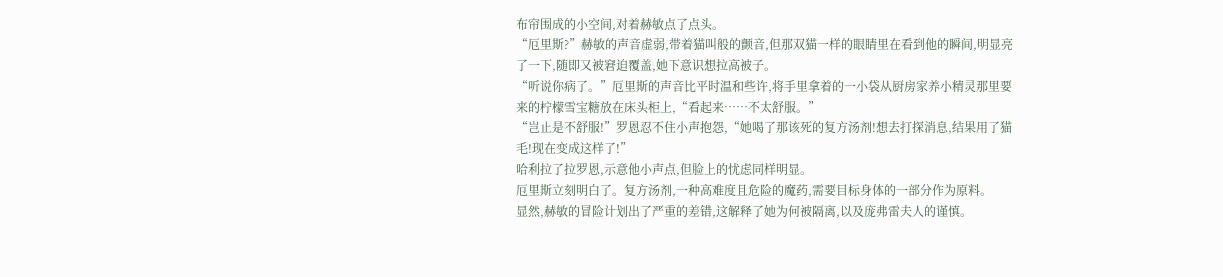布帘围成的小空间,对着赫敏点了点头。
“厄里斯?”赫敏的声音虚弱,带着猫叫般的颤音,但那双猫一样的眼睛里在看到他的瞬间,明显亮了一下,随即又被窘迫覆盖,她下意识想拉高被子。
“听说你病了。”厄里斯的声音比平时温和些许,将手里拿着的一小袋从厨房家养小精灵那里要来的柠檬雪宝糖放在床头柜上,“看起来……不太舒服。”
“岂止是不舒服!”罗恩忍不住小声抱怨,“她喝了那该死的复方汤剂!想去打探消息,结果用了猫毛!现在变成这样了!”
哈利拉了拉罗恩,示意他小声点,但脸上的忧虑同样明显。
厄里斯立刻明白了。复方汤剂,一种高难度且危险的魔药,需要目标身体的一部分作为原料。
显然,赫敏的冒险计划出了严重的差错,这解释了她为何被隔离,以及庞弗雷夫人的谨慎。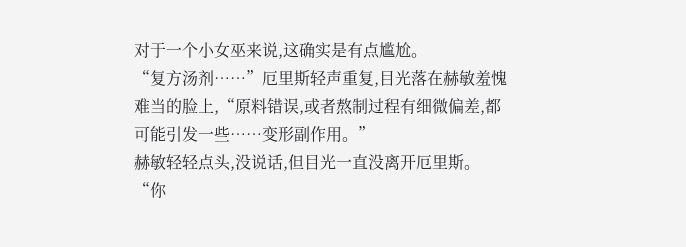对于一个小女巫来说,这确实是有点尴尬。
“复方汤剂……”厄里斯轻声重复,目光落在赫敏羞愧难当的脸上,“原料错误,或者熬制过程有细微偏差,都可能引发一些……变形副作用。”
赫敏轻轻点头,没说话,但目光一直没离开厄里斯。
“你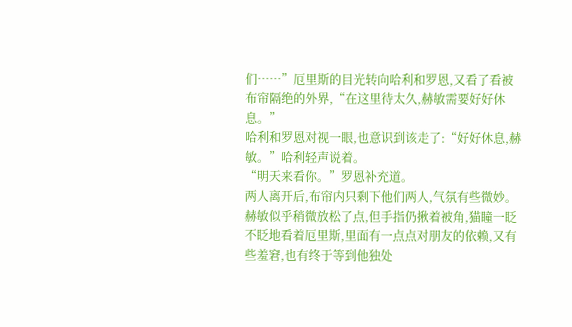们……”厄里斯的目光转向哈利和罗恩,又看了看被布帘隔绝的外界,“在这里待太久,赫敏需要好好休息。”
哈利和罗恩对视一眼,也意识到该走了:“好好休息,赫敏。”哈利轻声说着。
“明天来看你。”罗恩补充道。
两人离开后,布帘内只剩下他们两人,气氛有些微妙。
赫敏似乎稍微放松了点,但手指仍揪着被角,猫瞳一眨不眨地看着厄里斯,里面有一点点对朋友的依赖,又有些羞窘,也有终于等到他独处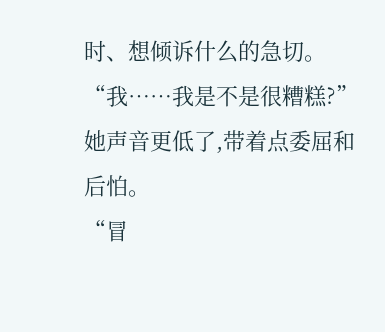时、想倾诉什么的急切。
“我……我是不是很糟糕?”她声音更低了,带着点委屈和后怕。
“冒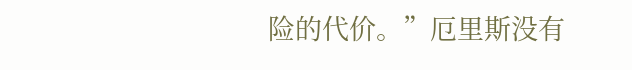险的代价。”厄里斯没有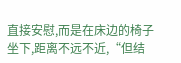直接安慰,而是在床边的椅子坐下,距离不远不近,“但结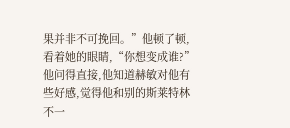果并非不可挽回。”他顿了顿,看着她的眼睛,“你想变成谁?”
他问得直接,他知道赫敏对他有些好感,觉得他和别的斯莱特林不一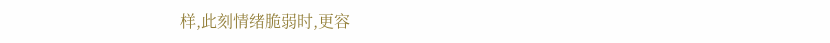样,此刻情绪脆弱时,更容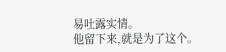易吐露实情。
他留下来,就是为了这个。